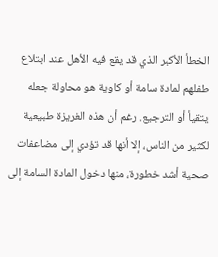الخطأ الأكبر الذي قد يقع فيه الأهل عند ابتلاع طفلهم لمادة سامة أو كاوية هو محاولة جعله يتقيأ أو الترجيع. رغم أن هذه الغريزة طبيعية لكثير من الناس، إلا أنها قد تؤدي إلى مضاعفات صحية أشد خطورة، منها دخول المادة السامة إلى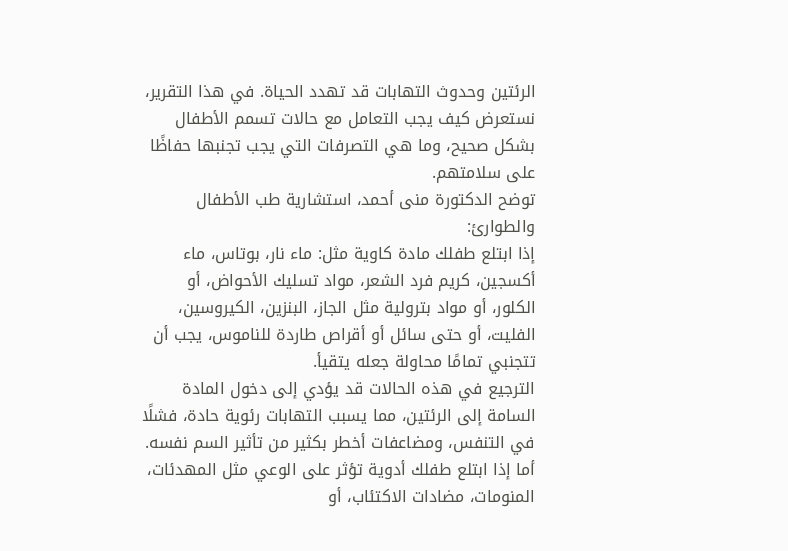الرئتين وحدوث التهابات قد تهدد الحياة. في هذا التقرير، نستعرض كيف يجب التعامل مع حالات تسمم الأطفال بشكل صحيح، وما هي التصرفات التي يجب تجنبها حفاظًا على سلامتهم.
توضح الدكتورة منى أحمد، استشارية طب الأطفال والطوارئ:
إذا ابتلع طفلك مادة كاوية مثل: ماء نار، بوتاس، ماء أكسجين، كريم فرد الشعر، مواد تسليك الأحواض، أو الكلور، أو مواد بترولية مثل الجاز، البنزين، الكيروسين، الفليت، أو حتى سائل أو أقراص طاردة للناموس، يجب أن تتجنبي تمامًا محاولة جعله يتقيأ.
الترجيع في هذه الحالات قد يؤدي إلى دخول المادة السامة إلى الرئتين، مما يسبب التهابات رئوية حادة، فشلًا في التنفس، ومضاعفات أخطر بكثير من تأثير السم نفسه.
أما إذا ابتلع طفلك أدوية تؤثر على الوعي مثل المهدئات، المنومات، مضادات الاكتئاب، أو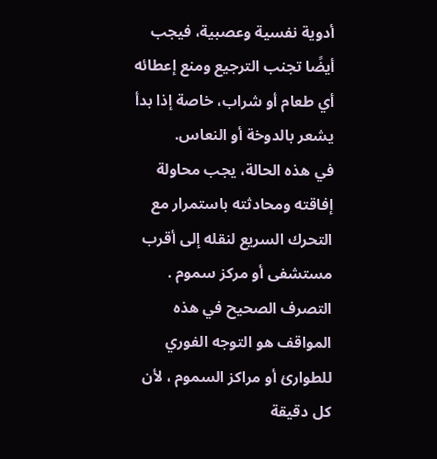أدوية نفسية وعصبية، فيجب أيضًا تجنب الترجيع ومنع إعطائه أي طعام أو شراب، خاصة إذا بدأ يشعر بالدوخة أو النعاس.
في هذه الحالة، يجب محاولة إفاقته ومحادثته باستمرار مع التحرك السريع لنقله إلى أقرب مستشفى أو مركز سموم .
التصرف الصحيح في هذه المواقف هو التوجه الفوري للطوارئ أو مراكز السموم ، لأن كل دقيقة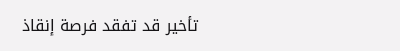تأخير قد تفقد فرصة إنقاذ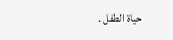حياة الطفل .